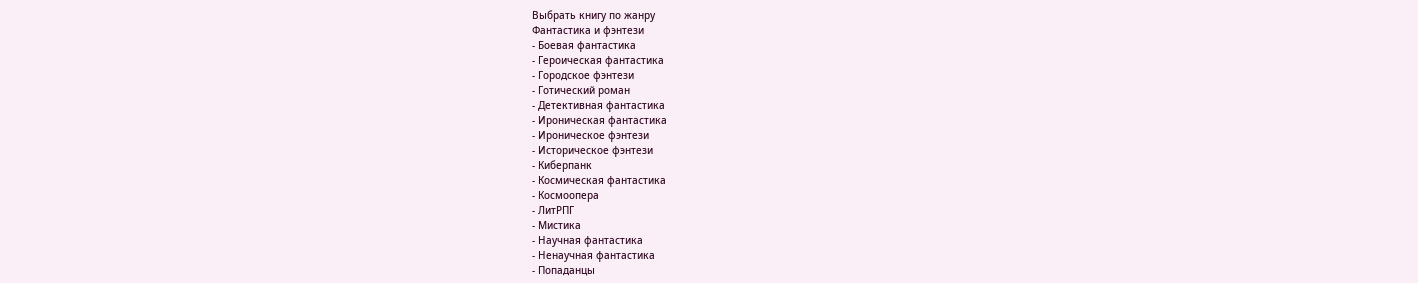Выбрать книгу по жанру
Фантастика и фэнтези
- Боевая фантастика
- Героическая фантастика
- Городское фэнтези
- Готический роман
- Детективная фантастика
- Ироническая фантастика
- Ироническое фэнтези
- Историческое фэнтези
- Киберпанк
- Космическая фантастика
- Космоопера
- ЛитРПГ
- Мистика
- Научная фантастика
- Ненаучная фантастика
- Попаданцы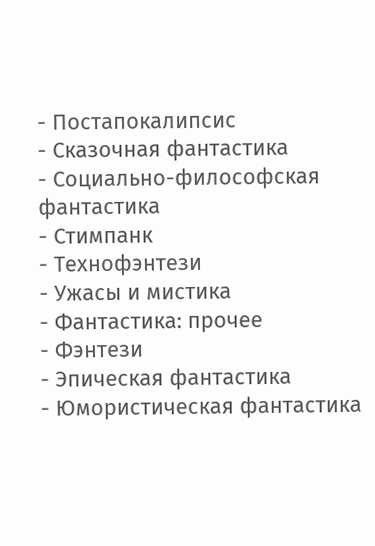- Постапокалипсис
- Сказочная фантастика
- Социально-философская фантастика
- Стимпанк
- Технофэнтези
- Ужасы и мистика
- Фантастика: прочее
- Фэнтези
- Эпическая фантастика
- Юмористическая фантастика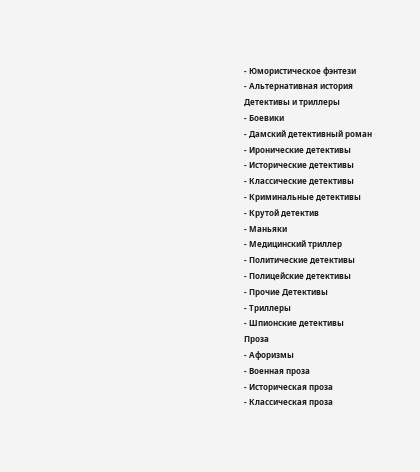- Юмористическое фэнтези
- Альтернативная история
Детективы и триллеры
- Боевики
- Дамский детективный роман
- Иронические детективы
- Исторические детективы
- Классические детективы
- Криминальные детективы
- Крутой детектив
- Маньяки
- Медицинский триллер
- Политические детективы
- Полицейские детективы
- Прочие Детективы
- Триллеры
- Шпионские детективы
Проза
- Афоризмы
- Военная проза
- Историческая проза
- Классическая проза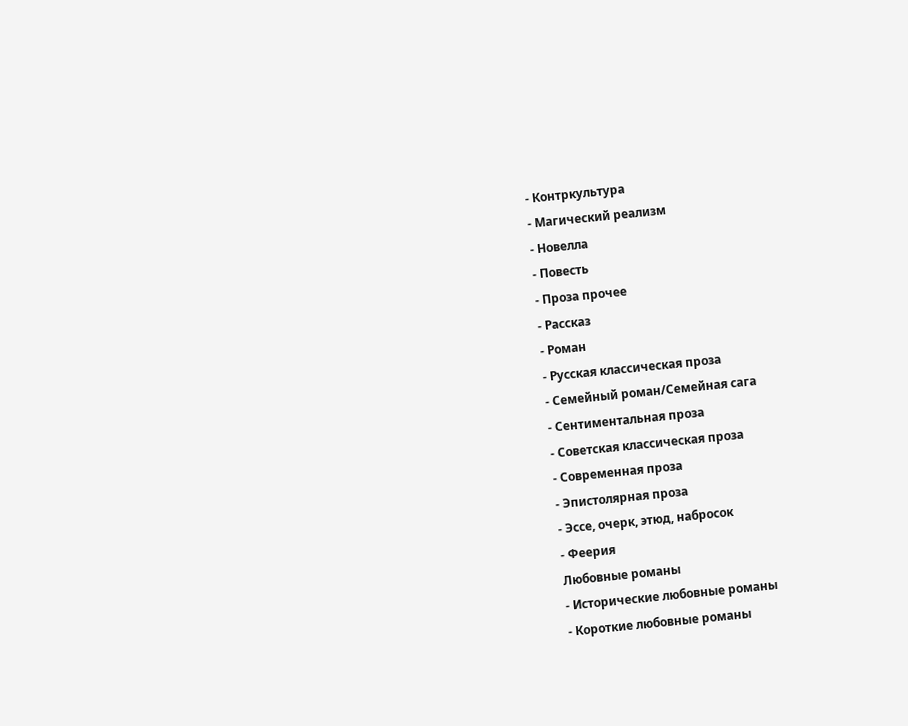- Контркультура
- Магический реализм
- Новелла
- Повесть
- Проза прочее
- Рассказ
- Роман
- Русская классическая проза
- Семейный роман/Семейная сага
- Сентиментальная проза
- Советская классическая проза
- Современная проза
- Эпистолярная проза
- Эссе, очерк, этюд, набросок
- Феерия
Любовные романы
- Исторические любовные романы
- Короткие любовные романы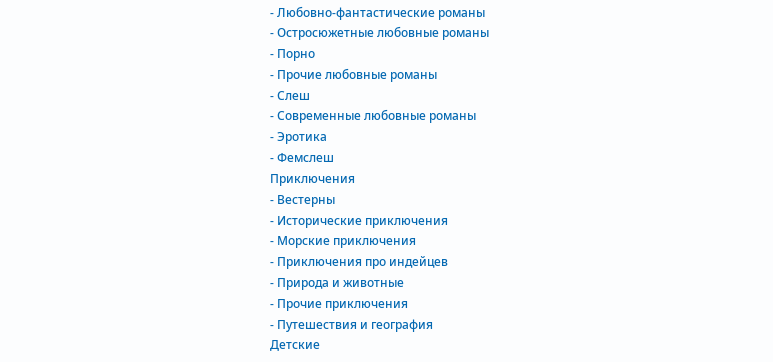- Любовно-фантастические романы
- Остросюжетные любовные романы
- Порно
- Прочие любовные романы
- Слеш
- Современные любовные романы
- Эротика
- Фемслеш
Приключения
- Вестерны
- Исторические приключения
- Морские приключения
- Приключения про индейцев
- Природа и животные
- Прочие приключения
- Путешествия и география
Детские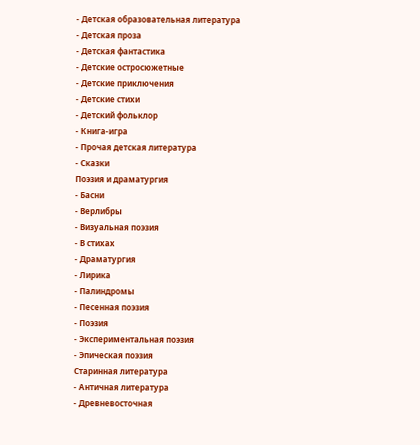- Детская образовательная литература
- Детская проза
- Детская фантастика
- Детские остросюжетные
- Детские приключения
- Детские стихи
- Детский фольклор
- Книга-игра
- Прочая детская литература
- Сказки
Поэзия и драматургия
- Басни
- Верлибры
- Визуальная поэзия
- В стихах
- Драматургия
- Лирика
- Палиндромы
- Песенная поэзия
- Поэзия
- Экспериментальная поэзия
- Эпическая поэзия
Старинная литература
- Античная литература
- Древневосточная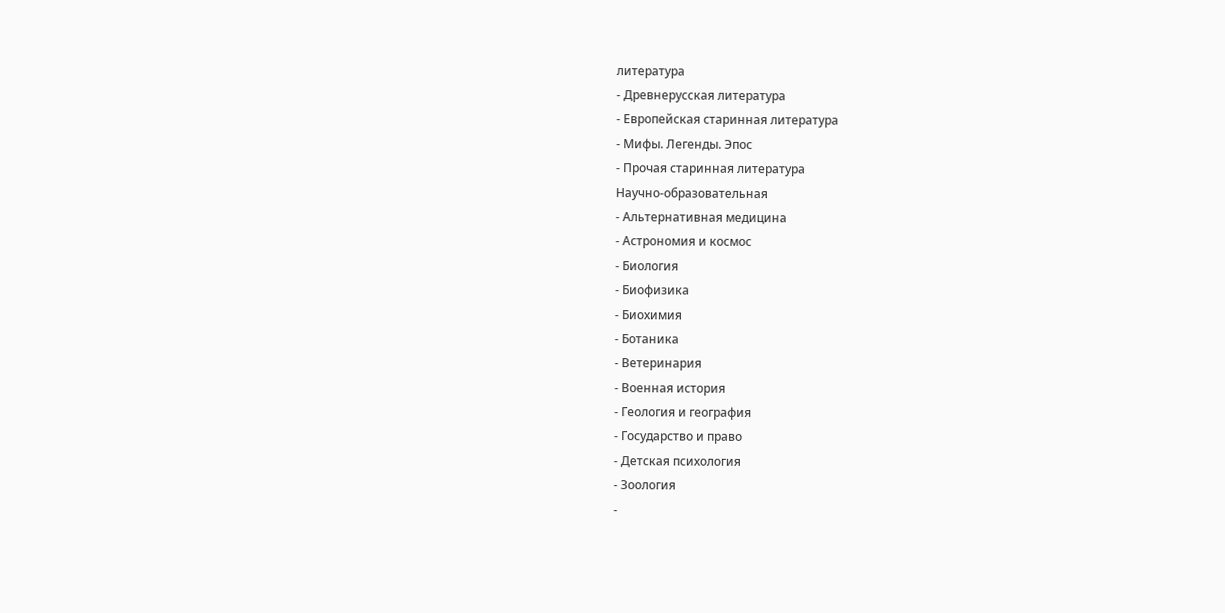литература
- Древнерусская литература
- Европейская старинная литература
- Мифы. Легенды. Эпос
- Прочая старинная литература
Научно-образовательная
- Альтернативная медицина
- Астрономия и космос
- Биология
- Биофизика
- Биохимия
- Ботаника
- Ветеринария
- Военная история
- Геология и география
- Государство и право
- Детская психология
- Зоология
-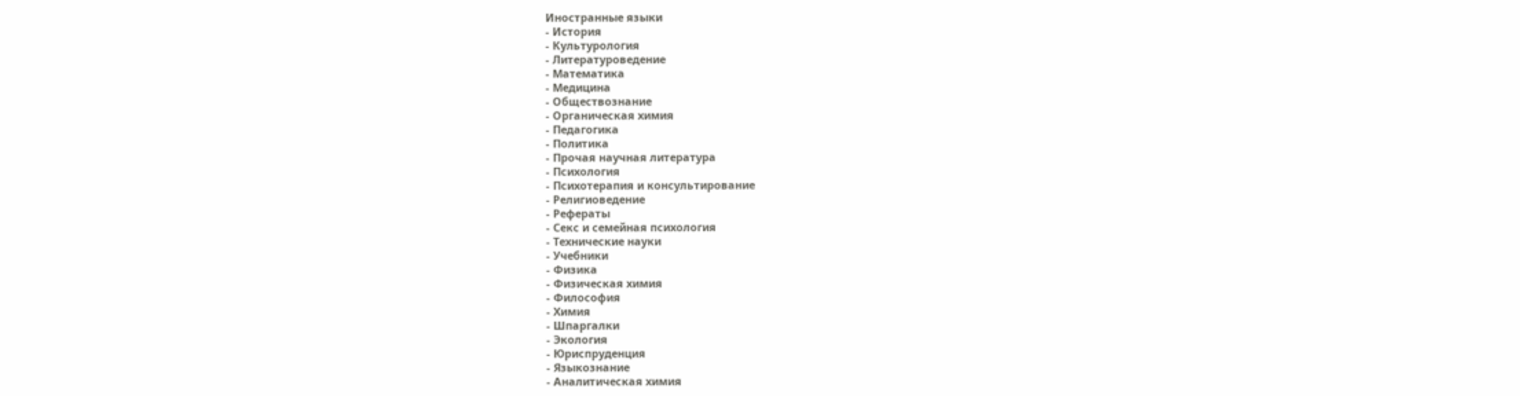Иностранные языки
- История
- Культурология
- Литературоведение
- Математика
- Медицина
- Обществознание
- Органическая химия
- Педагогика
- Политика
- Прочая научная литература
- Психология
- Психотерапия и консультирование
- Религиоведение
- Рефераты
- Секс и семейная психология
- Технические науки
- Учебники
- Физика
- Физическая химия
- Философия
- Химия
- Шпаргалки
- Экология
- Юриспруденция
- Языкознание
- Аналитическая химия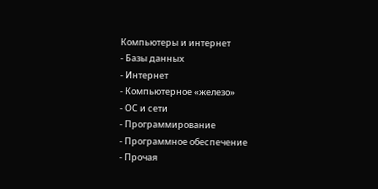Компьютеры и интернет
- Базы данных
- Интернет
- Компьютерное «железо»
- ОС и сети
- Программирование
- Программное обеспечение
- Прочая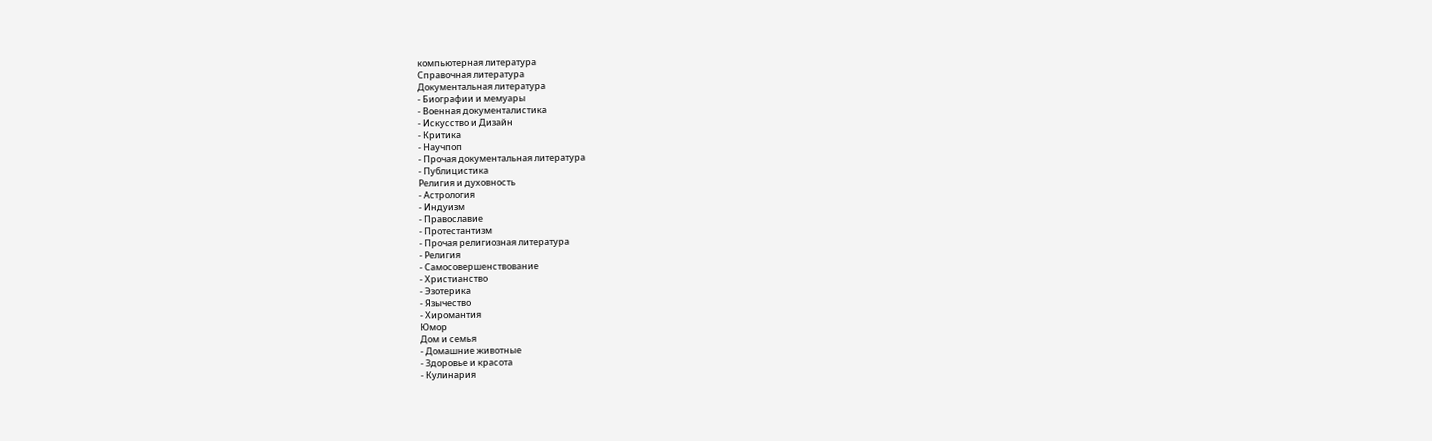компьютерная литература
Справочная литература
Документальная литература
- Биографии и мемуары
- Военная документалистика
- Искусство и Дизайн
- Критика
- Научпоп
- Прочая документальная литература
- Публицистика
Религия и духовность
- Астрология
- Индуизм
- Православие
- Протестантизм
- Прочая религиозная литература
- Религия
- Самосовершенствование
- Христианство
- Эзотерика
- Язычество
- Хиромантия
Юмор
Дом и семья
- Домашние животные
- Здоровье и красота
- Кулинария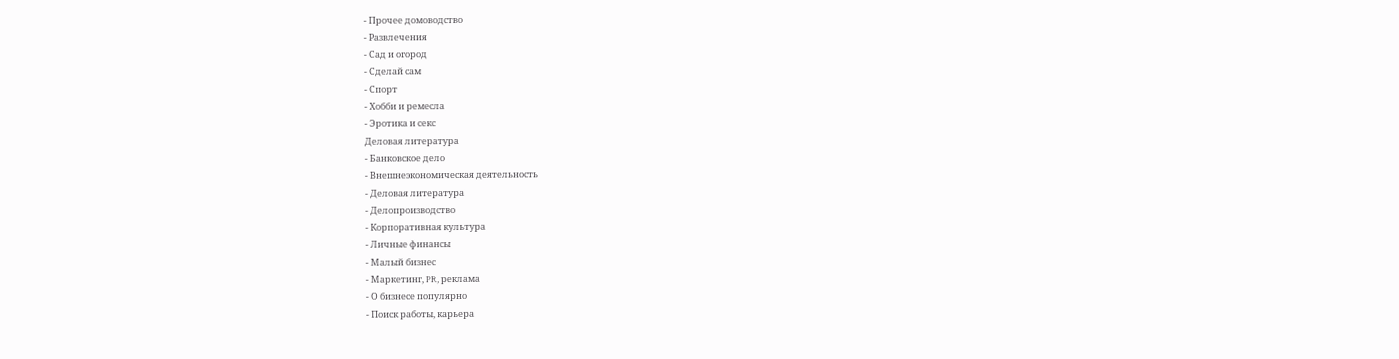- Прочее домоводство
- Развлечения
- Сад и огород
- Сделай сам
- Спорт
- Хобби и ремесла
- Эротика и секс
Деловая литература
- Банковское дело
- Внешнеэкономическая деятельность
- Деловая литература
- Делопроизводство
- Корпоративная культура
- Личные финансы
- Малый бизнес
- Маркетинг, PR, реклама
- О бизнесе популярно
- Поиск работы, карьера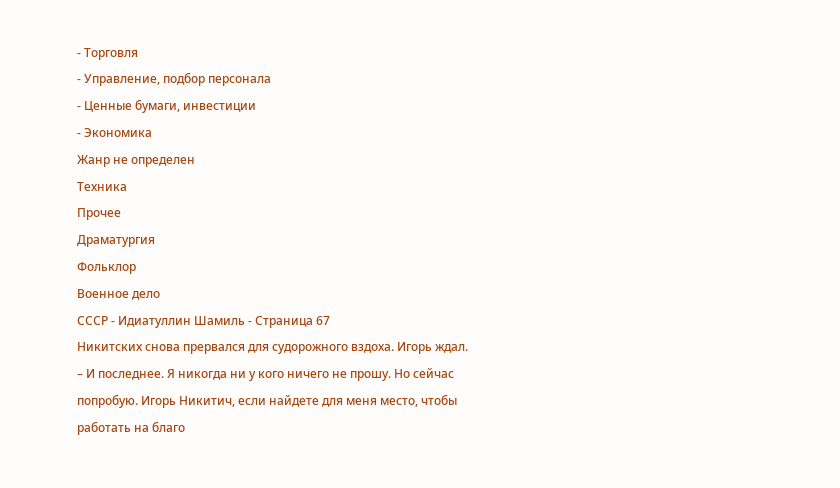- Торговля
- Управление, подбор персонала
- Ценные бумаги, инвестиции
- Экономика
Жанр не определен
Техника
Прочее
Драматургия
Фольклор
Военное дело
СССР - Идиатуллин Шамиль - Страница 67
Никитских снова прервался для судорожного вздоха. Игорь ждал.
– И последнее. Я никогда ни у кого ничего не прошу. Но сейчас попробую. Игорь Никитич, если найдете для меня место, чтобы работать на благо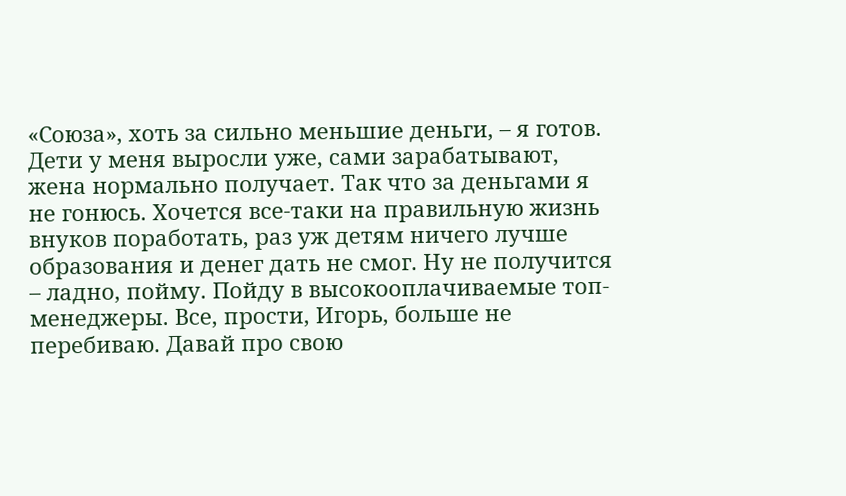«Союза», хоть за сильно меньшие деньги, – я готов. Дети у меня выросли уже, сами зарабатывают, жена нормально получает. Так что за деньгами я не гонюсь. Хочется все-таки на правильную жизнь внуков поработать, раз уж детям ничего лучше образования и денег дать не смог. Ну не получится – ладно, пойму. Пойду в высокооплачиваемые топ-менеджеры. Все, прости, Игорь, больше не перебиваю. Давай про свою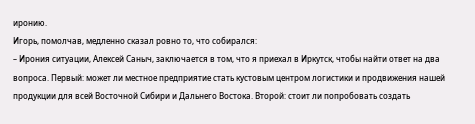иронию.
Игорь, помолчав, медленно сказал ровно то, что собирался:
– Ирония ситуации, Алексей Саныч, заключается в том, что я приехал в Иркутск, чтобы найти ответ на два вопроса. Первый: может ли местное предприятие стать кустовым центром логистики и продвижения нашей продукции для всей Восточной Сибири и Дальнего Востока. Второй: стоит ли попробовать создать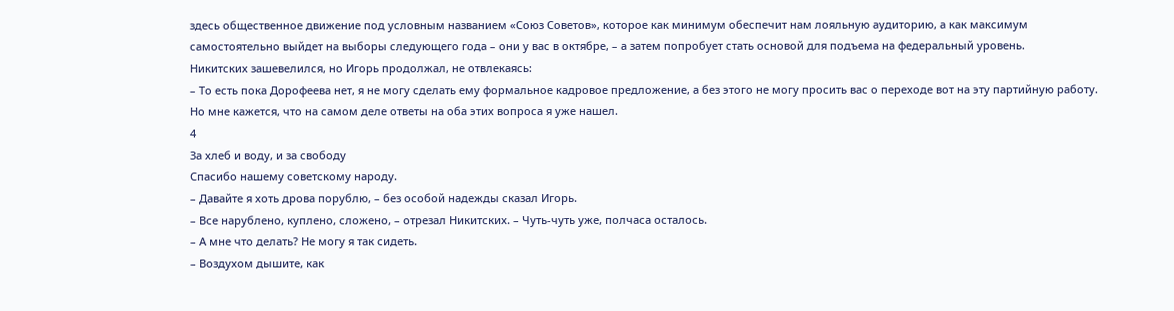здесь общественное движение под условным названием «Союз Советов», которое как минимум обеспечит нам лояльную аудиторию, а как максимум самостоятельно выйдет на выборы следующего года – они у вас в октябре, – а затем попробует стать основой для подъема на федеральный уровень.
Никитских зашевелился, но Игорь продолжал, не отвлекаясь:
– То есть пока Дорофеева нет, я не могу сделать ему формальное кадровое предложение, а без этого не могу просить вас о переходе вот на эту партийную работу. Но мне кажется, что на самом деле ответы на оба этих вопроса я уже нашел.
4
За хлеб и воду, и за свободу
Спасибо нашему советскому народу.
– Давайте я хоть дрова порублю, – без особой надежды сказал Игорь.
– Все нарублено, куплено, сложено, – отрезал Никитских. – Чуть-чуть уже, полчаса осталось.
– А мне что делать? Не могу я так сидеть.
– Воздухом дышите, как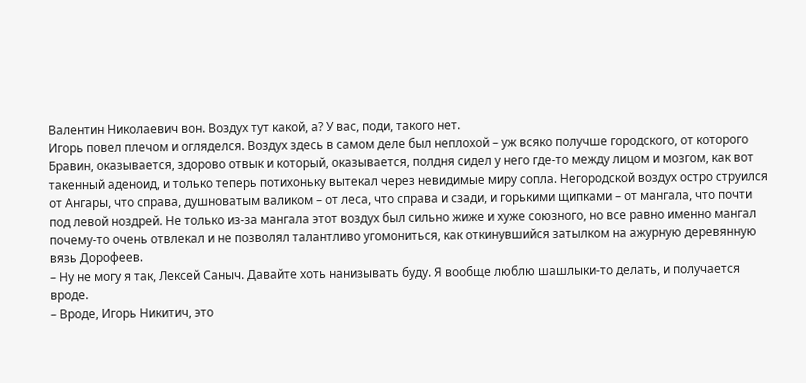Валентин Николаевич вон. Воздух тут какой, а? У вас, поди, такого нет.
Игорь повел плечом и огляделся. Воздух здесь в самом деле был неплохой – уж всяко получше городского, от которого Бравин, оказывается, здорово отвык и который, оказывается, полдня сидел у него где-то между лицом и мозгом, как вот такенный аденоид, и только теперь потихоньку вытекал через невидимые миру сопла. Негородской воздух остро струился от Ангары, что справа, душноватым валиком – от леса, что справа и сзади, и горькими щипками – от мангала, что почти под левой ноздрей. Не только из-за мангала этот воздух был сильно жиже и хуже союзного, но все равно именно мангал почему-то очень отвлекал и не позволял талантливо угомониться, как откинувшийся затылком на ажурную деревянную вязь Дорофеев.
– Ну не могу я так, Лексей Саныч. Давайте хоть нанизывать буду. Я вообще люблю шашлыки-то делать, и получается вроде.
– Вроде, Игорь Никитич, это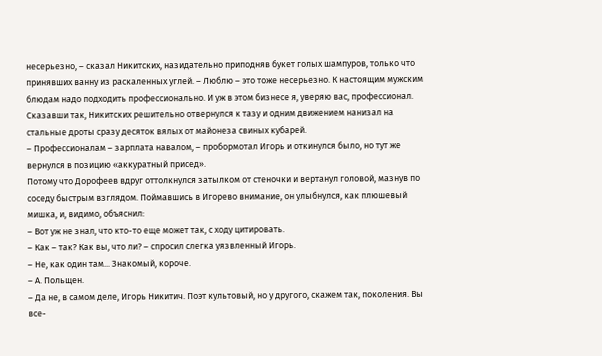несерьезно, – сказал Никитских, назидательно приподняв букет голых шампуров, только что принявших ванну из раскаленных углей. – Люблю – это тоже несерьезно. К настоящим мужским блюдам надо подходить профессионально. И уж в этом бизнесе я, уверяю вас, профессионал.
Сказавши так, Никитских решительно отвернулся к тазу и одним движением нанизал на стальные дроты сразу десяток вялых от майонеза свиных кубарей.
– Профессионалам – зарплата навалом, – пробормотал Игорь и откинулся было, но тут же вернулся в позицию «аккуратный присед».
Потому что Дорофеев вдруг оттолкнулся затылком от стеночки и вертанул головой, мазнув по соседу быстрым взглядом. Поймавшись в Игорево внимание, он улыбнулся, как плюшевый мишка, и, видимо, объяснил:
– Вот уж не знал, что кто-то еще может так, с ходу цитировать.
– Как – так? Как вы, что ли? – спросил слегка уязвленный Игорь.
– Не, как один там... Знакомый, короче.
– А. Польщен.
– Да не, в самом деле, Игорь Никитич. Поэт культовый, но у другого, скажем так, поколения. Вы все-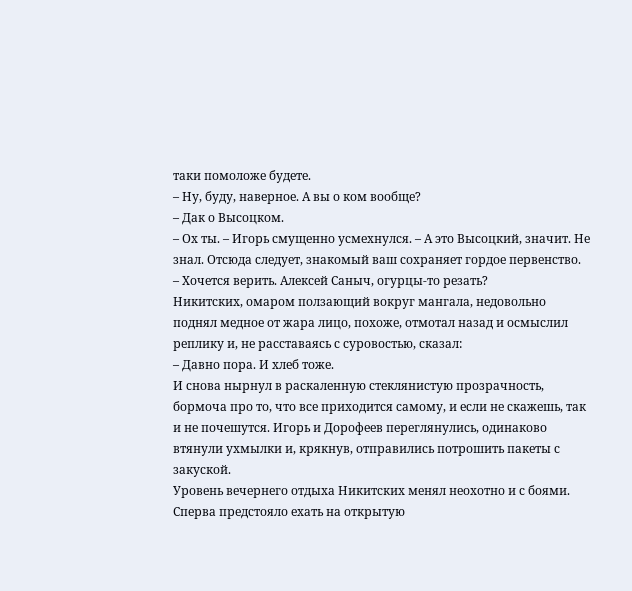таки помоложе будете.
– Ну, буду, наверное. А вы о ком вообще?
– Дак о Высоцком.
– Ох ты. – Игорь смущенно усмехнулся. – А это Высоцкий, значит. Не знал. Отсюда следует, знакомый ваш сохраняет гордое первенство.
– Хочется верить. Алексей Саныч, огурцы-то резать?
Никитских, омаром ползающий вокруг мангала, недовольно поднял медное от жара лицо, похоже, отмотал назад и осмыслил реплику и, не расставаясь с суровостью, сказал:
– Давно пора. И хлеб тоже.
И снова нырнул в раскаленную стеклянистую прозрачность, бормоча про то, что все приходится самому, и если не скажешь, так и не почешутся. Игорь и Дорофеев переглянулись, одинаково втянули ухмылки и, крякнув, отправились потрошить пакеты с закуской.
Уровень вечернего отдыха Никитских менял неохотно и с боями. Сперва предстояло ехать на открытую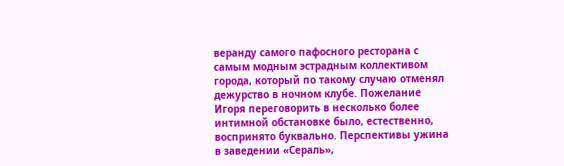веранду самого пафосного ресторана с самым модным эстрадным коллективом города, который по такому случаю отменял дежурство в ночном клубе. Пожелание Игоря переговорить в несколько более интимной обстановке было, естественно, воспринято буквально. Перспективы ужина в заведении «Сераль»,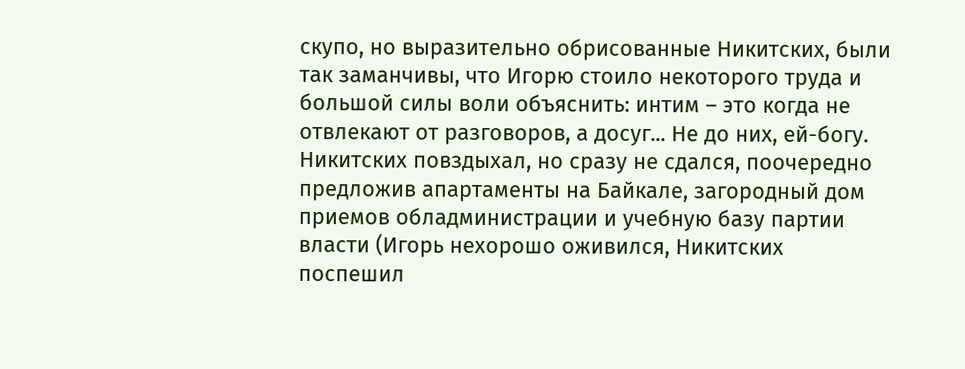скупо, но выразительно обрисованные Никитских, были так заманчивы, что Игорю стоило некоторого труда и большой силы воли объяснить: интим – это когда не отвлекают от разговоров, а досуг... Не до них, ей-богу. Никитских повздыхал, но сразу не сдался, поочередно предложив апартаменты на Байкале, загородный дом приемов обладминистрации и учебную базу партии власти (Игорь нехорошо оживился, Никитских поспешил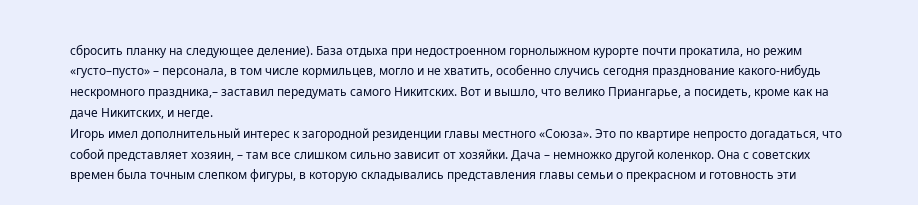сбросить планку на следующее деление). База отдыха при недостроенном горнолыжном курорте почти прокатила, но режим «густо–пусто» – персонала, в том числе кормильцев, могло и не хватить, особенно случись сегодня празднование какого-нибудь нескромного праздника,– заставил передумать самого Никитских. Вот и вышло, что велико Приангарье, а посидеть, кроме как на даче Никитских, и негде.
Игорь имел дополнительный интерес к загородной резиденции главы местного «Союза». Это по квартире непросто догадаться, что собой представляет хозяин, – там все слишком сильно зависит от хозяйки. Дача – немножко другой коленкор. Она с советских времен была точным слепком фигуры, в которую складывались представления главы семьи о прекрасном и готовность эти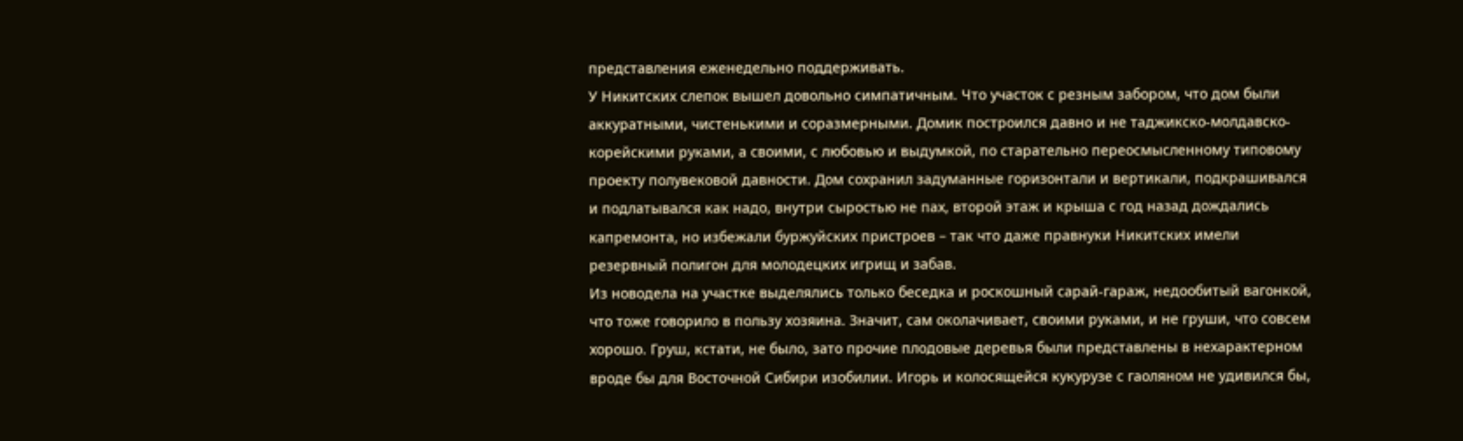представления еженедельно поддерживать.
У Никитских слепок вышел довольно симпатичным. Что участок с резным забором, что дом были аккуратными, чистенькими и соразмерными. Домик построился давно и не таджикско-молдавско-корейскими руками, а своими, с любовью и выдумкой, по старательно переосмысленному типовому проекту полувековой давности. Дом сохранил задуманные горизонтали и вертикали, подкрашивался и подлатывался как надо, внутри сыростью не пах, второй этаж и крыша с год назад дождались капремонта, но избежали буржуйских пристроев – так что даже правнуки Никитских имели резервный полигон для молодецких игрищ и забав.
Из новодела на участке выделялись только беседка и роскошный сарай-гараж, недообитый вагонкой, что тоже говорило в пользу хозяина. Значит, сам околачивает, своими руками, и не груши, что совсем хорошо. Груш, кстати, не было, зато прочие плодовые деревья были представлены в нехарактерном вроде бы для Восточной Сибири изобилии. Игорь и колосящейся кукурузе с гаоляном не удивился бы,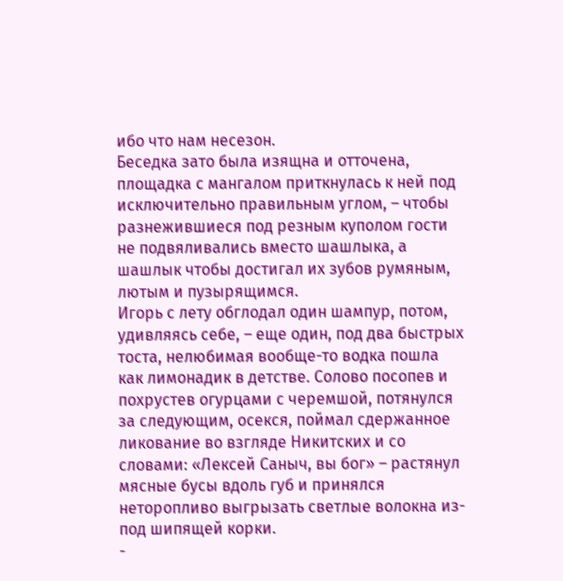ибо что нам несезон.
Беседка зато была изящна и отточена, площадка с мангалом приткнулась к ней под исключительно правильным углом, – чтобы разнежившиеся под резным куполом гости не подвяливались вместо шашлыка, а шашлык чтобы достигал их зубов румяным, лютым и пузырящимся.
Игорь с лету обглодал один шампур, потом, удивляясь себе, – еще один, под два быстрых тоста, нелюбимая вообще-то водка пошла как лимонадик в детстве. Солово посопев и похрустев огурцами с черемшой, потянулся за следующим, осекся, поймал сдержанное ликование во взгляде Никитских и со словами: «Лексей Саныч, вы бог» – растянул мясные бусы вдоль губ и принялся неторопливо выгрызать светлые волокна из-под шипящей корки.
-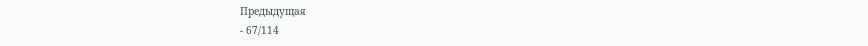Предыдущая
- 67/114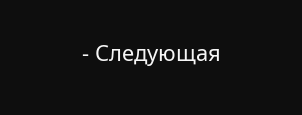- Следующая